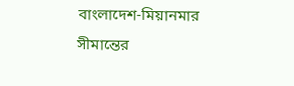বাংলাদেশ-মিয়ানমার সীমান্তের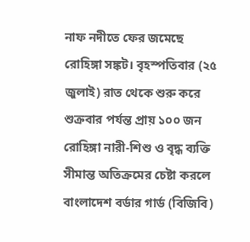নাফ নদীতে ফের জমেছে রোহিঙ্গা সঙ্কট। বৃহস্পতিবার (২৫ জুলাই) রাত থেকে শুরু করে শুক্রবার পর্যন্ত প্রায় ১০০ জন রোহিঙ্গা নারী-শিশু ও বৃদ্ধ ব্যক্তি সীমান্ত অতিক্রমের চেষ্টা করলে বাংলাদেশ বর্ডার গার্ড (বিজিবি)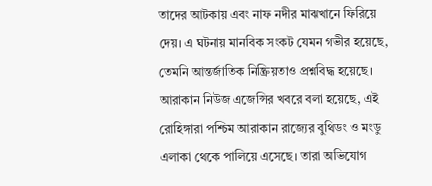তাদের আটকায় এবং নাফ নদীর মাঝখানে ফিরিয়ে দেয়। এ ঘটনায় মানবিক সংকট যেমন গভীর হয়েছে, তেমনি আন্তর্জাতিক নিষ্ক্রিয়তাও প্রশ্নবিদ্ধ হয়েছে।
আরাকান নিউজ এজেন্সির খবরে বলা হয়েছে, এই রোহিঙ্গারা পশ্চিম আরাকান রাজ্যের বুথিডং ও মংডু এলাকা থেকে পালিয়ে এসেছে। তারা অভিযোগ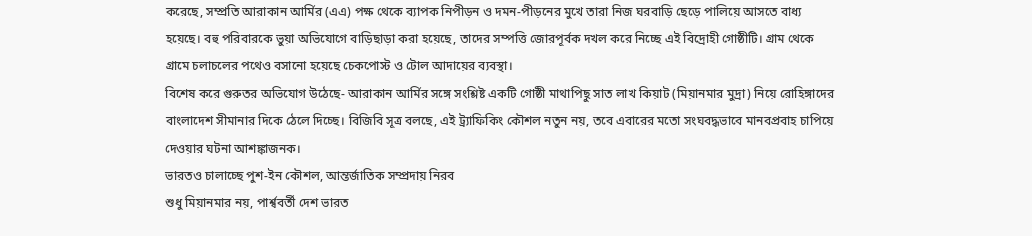করেছে, সম্প্রতি আরাকান আর্মির (এএ) পক্ষ থেকে ব্যাপক নিপীড়ন ও দমন-পীড়নের মুখে তারা নিজ ঘরবাড়ি ছেড়ে পালিয়ে আসতে বাধ্য হয়েছে। বহু পরিবারকে ভুয়া অভিযোগে বাড়িছাড়া করা হয়েছে, তাদের সম্পত্তি জোরপূর্বক দখল করে নিচ্ছে এই বিদ্রোহী গোষ্ঠীটি। গ্রাম থেকে গ্রামে চলাচলের পথেও বসানো হয়েছে চেকপোস্ট ও টোল আদায়ের ব্যবস্থা।
বিশেষ করে গুরুতর অভিযোগ উঠেছে- আরাকান আর্মির সঙ্গে সংশ্লিষ্ট একটি গোষ্ঠী মাথাপিছু সাত লাখ কিয়াট (মিয়ানমার মুদ্রা) নিয়ে রোহিঙ্গাদের বাংলাদেশ সীমানার দিকে ঠেলে দিচ্ছে। বিজিবি সূত্র বলছে, এই ট্র্যাফিকিং কৌশল নতুন নয়, তবে এবারের মতো সংঘবদ্ধভাবে মানবপ্রবাহ চাপিয়ে দেওয়ার ঘটনা আশঙ্কাজনক।
ভারতও চালাচ্ছে পুশ-ইন কৌশল, আন্তর্জাতিক সম্প্রদায় নিরব
শুধু মিয়ানমার নয়, পার্শ্ববর্তী দেশ ভারত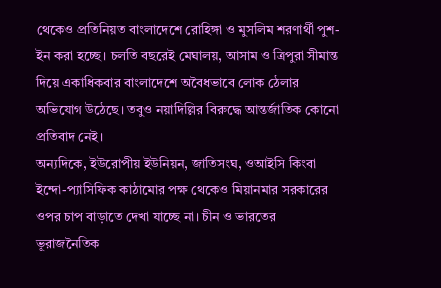থেকেও প্রতিনিয়ত বাংলাদেশে রোহিঙ্গা ও মুসলিম শরণার্থী পুশ-ইন করা হচ্ছে। চলতি বছরেই মেঘালয়, আসাম ও ত্রিপুরা সীমান্ত দিয়ে একাধিকবার বাংলাদেশে অবৈধভাবে লোক ঠেলার অভিযোগ উঠেছে। তবুও নয়াদিল্লির বিরুদ্ধে আন্তর্জাতিক কোনো প্রতিবাদ নেই।
অন্যদিকে, ইউরোপীয় ইউনিয়ন, জাতিসংঘ, ওআইসি কিংবা ইন্দো-প্যাসিফিক কাঠামোর পক্ষ থেকেও মিয়ানমার সরকারের ওপর চাপ বাড়াতে দেখা যাচ্ছে না। চীন ও ভারতের ভূরাজনৈতিক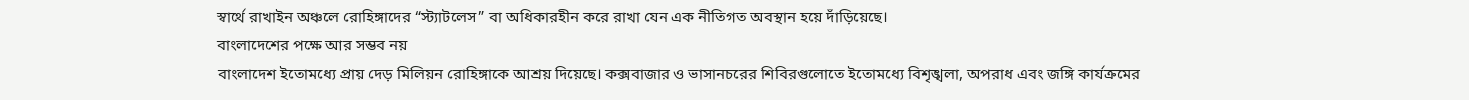স্বার্থে রাখাইন অঞ্চলে রোহিঙ্গাদের “স্ট্যাটলেস” বা অধিকারহীন করে রাখা যেন এক নীতিগত অবস্থান হয়ে দাঁড়িয়েছে।
বাংলাদেশের পক্ষে আর সম্ভব নয়
বাংলাদেশ ইতোমধ্যে প্রায় দেড় মিলিয়ন রোহিঙ্গাকে আশ্রয় দিয়েছে। কক্সবাজার ও ভাসানচরের শিবিরগুলোতে ইতোমধ্যে বিশৃঙ্খলা, অপরাধ এবং জঙ্গি কার্যক্রমের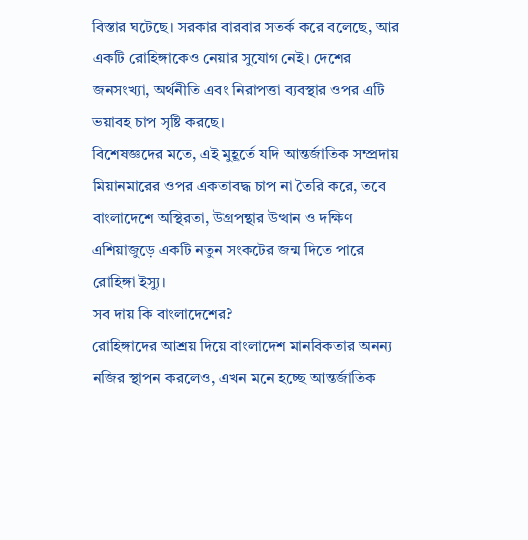বিস্তার ঘটেছে। সরকার বারবার সতর্ক করে বলেছে, আর একটি রোহিঙ্গাকেও নেয়ার সুযোগ নেই। দেশের জনসংখ্যা, অর্থনীতি এবং নিরাপত্তা ব্যবস্থার ওপর এটি ভয়াবহ চাপ সৃষ্টি করছে।
বিশেষজ্ঞদের মতে, এই মুহূর্তে যদি আন্তর্জাতিক সম্প্রদায় মিয়ানমারের ওপর একতাবদ্ধ চাপ না তৈরি করে, তবে বাংলাদেশে অস্থিরতা, উগ্রপন্থার উত্থান ও দক্ষিণ এশিয়াজুড়ে একটি নতুন সংকটের জন্ম দিতে পারে রোহিঙ্গা ইস্যু।
সব দায় কি বাংলাদেশের?
রোহিঙ্গাদের আশ্রয় দিয়ে বাংলাদেশ মানবিকতার অনন্য নজির স্থাপন করলেও, এখন মনে হচ্ছে আন্তর্জাতিক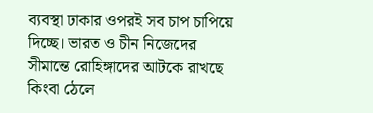ব্যবস্থা ঢাকার ওপরই সব চাপ চাপিয়ে দিচ্ছে। ভারত ও চীন নিজেদের সীমান্তে রোহিঙ্গাদের আটকে রাখছে কিংবা ঠেলে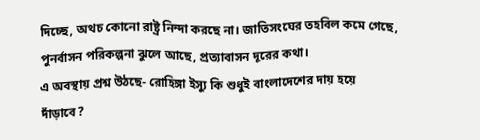দিচ্ছে, অথচ কোনো রাষ্ট্র নিন্দা করছে না। জাতিসংঘের তহবিল কমে গেছে, পুনর্বাসন পরিকল্পনা ঝুলে আছে, প্রত্যাবাসন দূরের কথা।
এ অবস্থায় প্রশ্ন উঠছে- রোহিঙ্গা ইস্যু কি শুধুই বাংলাদেশের দায় হয়ে দাঁড়াবে?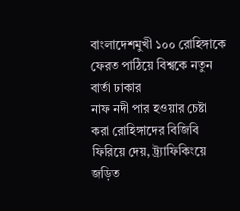বাংলাদেশমুখী ১০০ রোহিঙ্গাকে ফেরত পাঠিয়ে বিশ্বকে নতুন বার্তা ঢাকার
নাফ নদী পার হওয়ার চেষ্টা করা রোহিঙ্গাদের বিজিবি ফিরিয়ে দেয়, ট্র্যাফিকিংয়ে জড়িত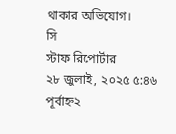থাকার অভিযোগ।
সি
স্টাফ রিপোর্টার
২৮ জুলাই, ২০২৫ ৫:৪৬ পূর্বাহ্ন২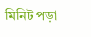মিনিট পড়া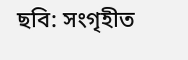ছবি: সংগৃহীত